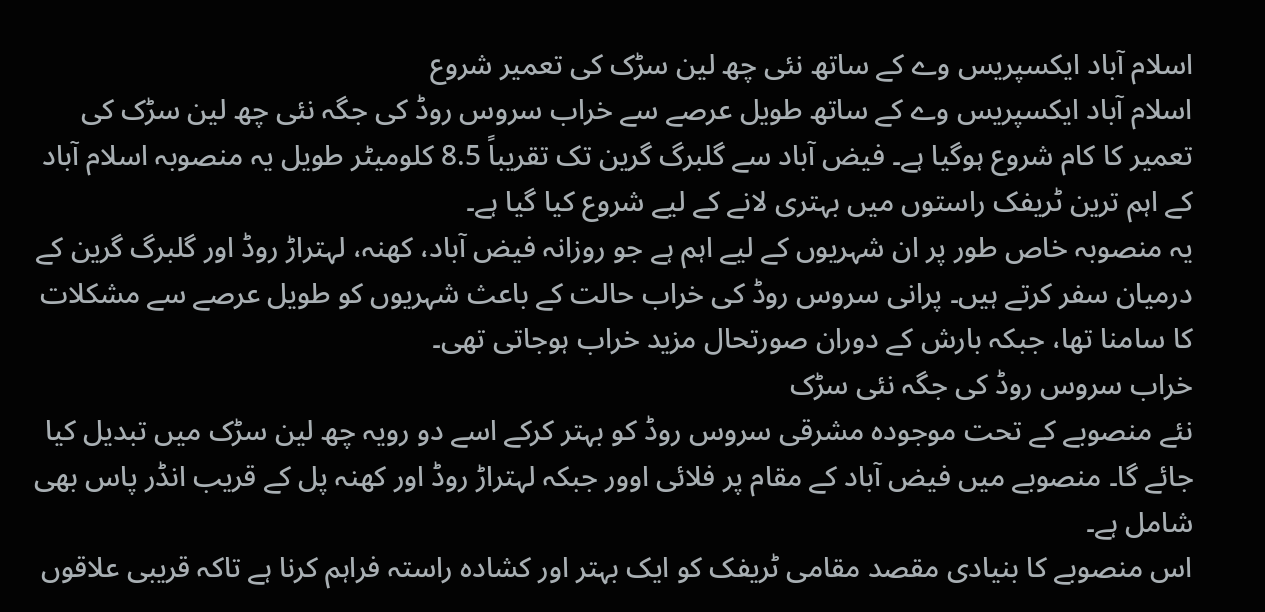اسلام آباد ایکسپریس وے کے ساتھ نئی چھ لین سڑک کی تعمیر شروع
اسلام آباد ایکسپریس وے کے ساتھ طویل عرصے سے خراب سروس روڈ کی جگہ نئی چھ لین سڑک کی تعمیر کا کام شروع ہوگیا ہے۔ فیض آباد سے گلبرگ گرین تک تقریباً 8.5 کلومیٹر طویل یہ منصوبہ اسلام آباد کے اہم ترین ٹریفک راستوں میں بہتری لانے کے لیے شروع کیا گیا ہے۔
یہ منصوبہ خاص طور پر ان شہریوں کے لیے اہم ہے جو روزانہ فیض آباد، کھنہ، لہتراڑ روڈ اور گلبرگ گرین کے درمیان سفر کرتے ہیں۔ پرانی سروس روڈ کی خراب حالت کے باعث شہریوں کو طویل عرصے سے مشکلات کا سامنا تھا، جبکہ بارش کے دوران صورتحال مزید خراب ہوجاتی تھی۔
خراب سروس روڈ کی جگہ نئی سڑک
نئے منصوبے کے تحت موجودہ مشرقی سروس روڈ کو بہتر کرکے اسے دو رویہ چھ لین سڑک میں تبدیل کیا جائے گا۔ منصوبے میں فیض آباد کے مقام پر فلائی اوور جبکہ لہتراڑ روڈ اور کھنہ پل کے قریب انڈر پاس بھی شامل ہے۔
اس منصوبے کا بنیادی مقصد مقامی ٹریفک کو ایک بہتر اور کشادہ راستہ فراہم کرنا ہے تاکہ قریبی علاقوں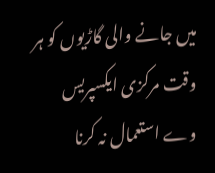میں جانے والی گاڑیوں کو ہر وقت مرکزی ایکسپریس وے استعمال نہ کرنا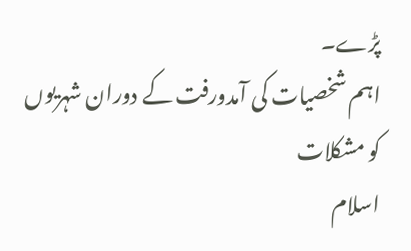پڑے۔
اہم شخصیات کی آمدورفت کے دوران شہریوں کو مشکلات
اسلام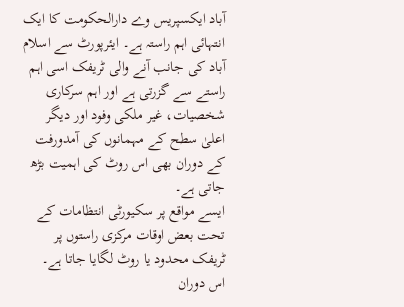آباد ایکسپریس وے دارالحکومت کا ایک انتہائی اہم راستہ ہے۔ ایئرپورٹ سے اسلام آباد کی جانب آنے والی ٹریفک اسی اہم راستے سے گزرتی ہے اور اہم سرکاری شخصیات، غیر ملکی وفود اور دیگر اعلیٰ سطح کے مہمانوں کی آمدورفت کے دوران بھی اس روٹ کی اہمیت بڑھ جاتی ہے۔
ایسے مواقع پر سکیورٹی انتظامات کے تحت بعض اوقات مرکزی راستوں پر ٹریفک محدود یا روٹ لگایا جاتا ہے۔ اس دوران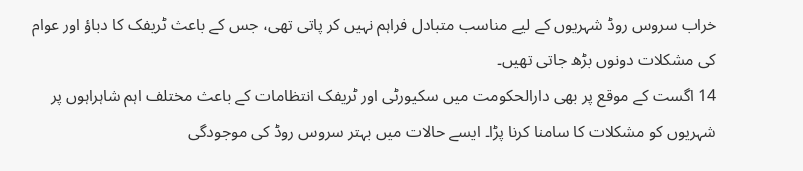خراب سروس روڈ شہریوں کے لیے مناسب متبادل فراہم نہیں کر پاتی تھی، جس کے باعث ٹریفک کا دباؤ اور عوام کی مشکلات دونوں بڑھ جاتی تھیں۔
14 اگست کے موقع پر بھی دارالحکومت میں سکیورٹی اور ٹریفک انتظامات کے باعث مختلف اہم شاہراہوں پر شہریوں کو مشکلات کا سامنا کرنا پڑا۔ ایسے حالات میں بہتر سروس روڈ کی موجودگی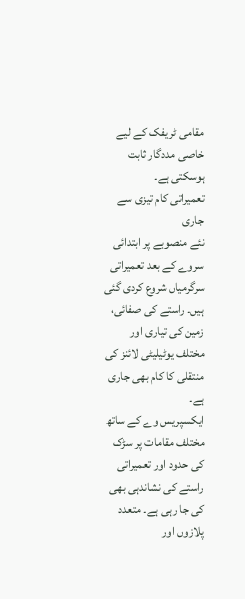مقامی ٹریفک کے لیے خاصی مددگار ثابت ہوسکتی ہے۔
تعمیراتی کام تیزی سے جاری
نئے منصوبے پر ابتدائی سروے کے بعد تعمیراتی سرگرمیاں شروع کردی گئی ہیں۔ راستے کی صفائی، زمین کی تیاری اور مختلف یوٹیلیٹی لائنز کی منتقلی کا کام بھی جاری ہے۔
ایکسپریس وے کے ساتھ مختلف مقامات پر سڑک کی حدود اور تعمیراتی راستے کی نشاندہی بھی کی جا رہی ہے۔ متعدد پلازوں اور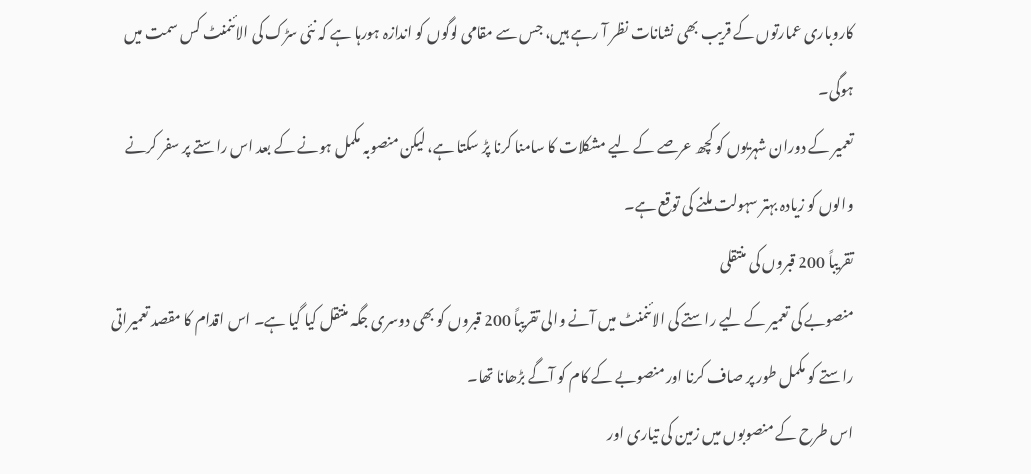کاروباری عمارتوں کے قریب بھی نشانات نظر آ رہے ہیں، جس سے مقامی لوگوں کو اندازہ ہورہا ہے کہ نئی سڑک کی الائنمنٹ کس سمت میں ہوگی۔
تعمیر کے دوران شہریوں کو کچھ عرصے کے لیے مشکلات کا سامنا کرنا پڑ سکتا ہے، لیکن منصوبہ مکمل ہونے کے بعد اس راستے پر سفر کرنے والوں کو زیادہ بہتر سہولت ملنے کی توقع ہے۔
تقریباً 200 قبروں کی منتقلی
منصوبے کی تعمیر کے لیے راستے کی الائنمنٹ میں آنے والی تقریباً 200 قبروں کو بھی دوسری جگہ منتقل کیا گیا ہے۔ اس اقدام کا مقصد تعمیراتی راستے کو مکمل طور پر صاف کرنا اور منصوبے کے کام کو آگے بڑھانا تھا۔
اس طرح کے منصوبوں میں زمین کی تیاری اور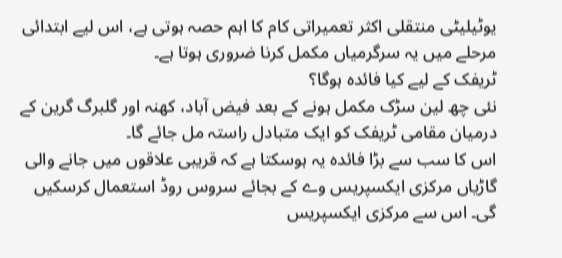یوٹیلیٹی منتقلی اکثر تعمیراتی کام کا اہم حصہ ہوتی ہے، اس لیے ابتدائی مرحلے میں یہ سرگرمیاں مکمل کرنا ضروری ہوتا ہے۔
ٹریفک کے لیے کیا فائدہ ہوگا؟
نئی چھ لین سڑک مکمل ہونے کے بعد فیض آباد، کھنہ اور گلبرگ گرین کے درمیان مقامی ٹریفک کو ایک متبادل راستہ مل جائے گا۔
اس کا سب سے بڑا فائدہ یہ ہوسکتا ہے کہ قریبی علاقوں میں جانے والی گاڑیاں مرکزی ایکسپریس وے کے بجائے سروس روڈ استعمال کرسکیں گی۔ اس سے مرکزی ایکسپریس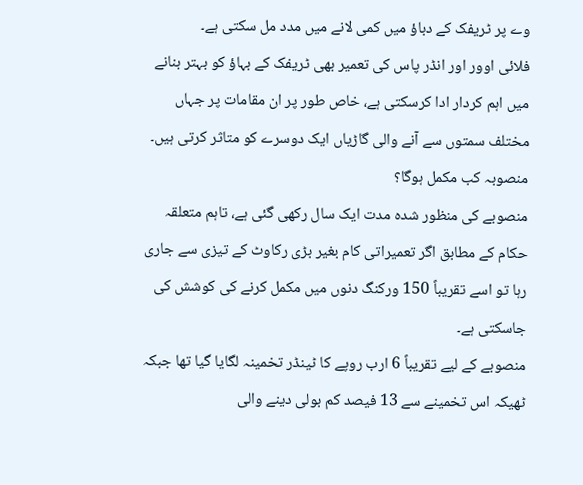وے پر ٹریفک کے دباؤ میں کمی لانے میں مدد مل سکتی ہے۔
فلائی اوور اور انڈر پاس کی تعمیر بھی ٹریفک کے بہاؤ کو بہتر بنانے میں اہم کردار ادا کرسکتی ہے، خاص طور پر ان مقامات پر جہاں مختلف سمتوں سے آنے والی گاڑیاں ایک دوسرے کو متاثر کرتی ہیں۔
منصوبہ کب مکمل ہوگا؟
منصوبے کی منظور شدہ مدت ایک سال رکھی گئی ہے، تاہم متعلقہ حکام کے مطابق اگر تعمیراتی کام بغیر بڑی رکاوٹ کے تیزی سے جاری رہا تو اسے تقریباً 150 ورکنگ دنوں میں مکمل کرنے کی کوشش کی جاسکتی ہے۔
منصوبے کے لیے تقریباً 6 ارب روپے کا ٹینڈر تخمینہ لگایا گیا تھا جبکہ ٹھیکہ اس تخمینے سے 13 فیصد کم بولی دینے والی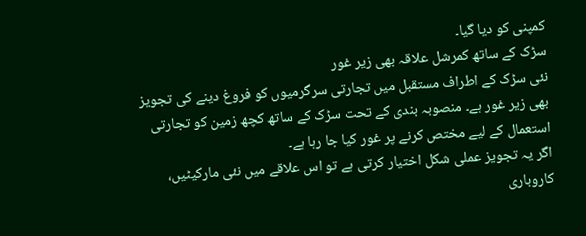کمپنی کو دیا گیا۔
سڑک کے ساتھ کمرشل علاقہ بھی زیر غور
نئی سڑک کے اطراف مستقبل میں تجارتی سرگرمیوں کو فروغ دینے کی تجویز بھی زیر غور ہے۔ منصوبہ بندی کے تحت سڑک کے ساتھ کچھ زمین کو تجارتی استعمال کے لیے مختص کرنے پر غور کیا جا رہا ہے۔
اگر یہ تجویز عملی شکل اختیار کرتی ہے تو اس علاقے میں نئی مارکیٹیں، کاروباری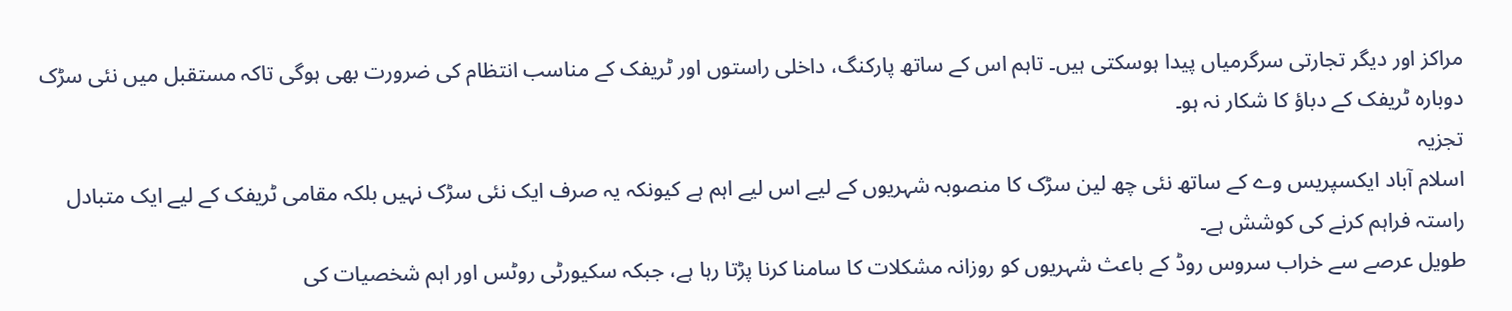مراکز اور دیگر تجارتی سرگرمیاں پیدا ہوسکتی ہیں۔ تاہم اس کے ساتھ پارکنگ، داخلی راستوں اور ٹریفک کے مناسب انتظام کی ضرورت بھی ہوگی تاکہ مستقبل میں نئی سڑک دوبارہ ٹریفک کے دباؤ کا شکار نہ ہو۔
تجزیہ
اسلام آباد ایکسپریس وے کے ساتھ نئی چھ لین سڑک کا منصوبہ شہریوں کے لیے اس لیے اہم ہے کیونکہ یہ صرف ایک نئی سڑک نہیں بلکہ مقامی ٹریفک کے لیے ایک متبادل راستہ فراہم کرنے کی کوشش ہے۔
طویل عرصے سے خراب سروس روڈ کے باعث شہریوں کو روزانہ مشکلات کا سامنا کرنا پڑتا رہا ہے، جبکہ سکیورٹی روٹس اور اہم شخصیات کی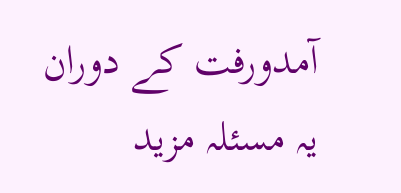آمدورفت کے دوران یہ مسئلہ مزید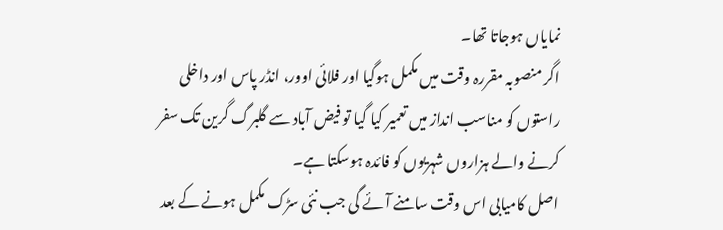نمایاں ہوجاتا تھا۔
اگر منصوبہ مقررہ وقت میں مکمل ہوگیا اور فلائی اوور، انڈر پاس اور داخلی راستوں کو مناسب انداز میں تعمیر کیا گیا تو فیض آباد سے گلبرگ گرین تک سفر کرنے والے ہزاروں شہریوں کو فائدہ ہوسکتا ہے۔
اصل کامیابی اس وقت سامنے آئے گی جب نئی سڑک مکمل ہونے کے بعد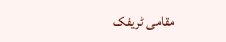مقامی ٹریفک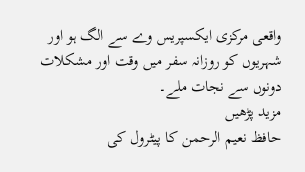واقعی مرکزی ایکسپریس وے سے الگ ہو اور شہریوں کو روزانہ سفر میں وقت اور مشکلات دونوں سے نجات ملے۔
مزید پڑھیں
حافظ نعیم الرحمن کا پیٹرول کی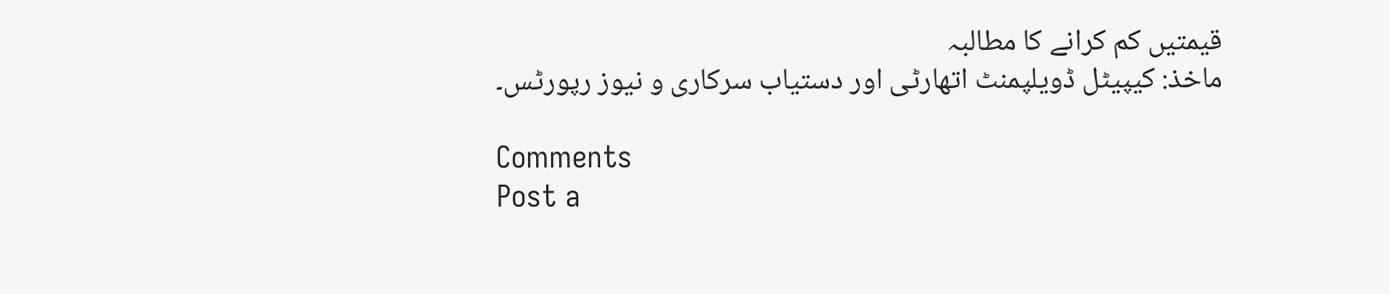قیمتیں کم کرانے کا مطالبہ
ماخذ: کیپیٹل ڈویلپمنٹ اتھارٹی اور دستیاب سرکاری و نیوز رپورٹس۔

Comments
Post a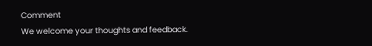Comment
We welcome your thoughts and feedback.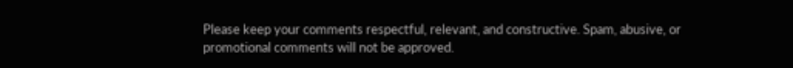Please keep your comments respectful, relevant, and constructive. Spam, abusive, or promotional comments will not be approved.